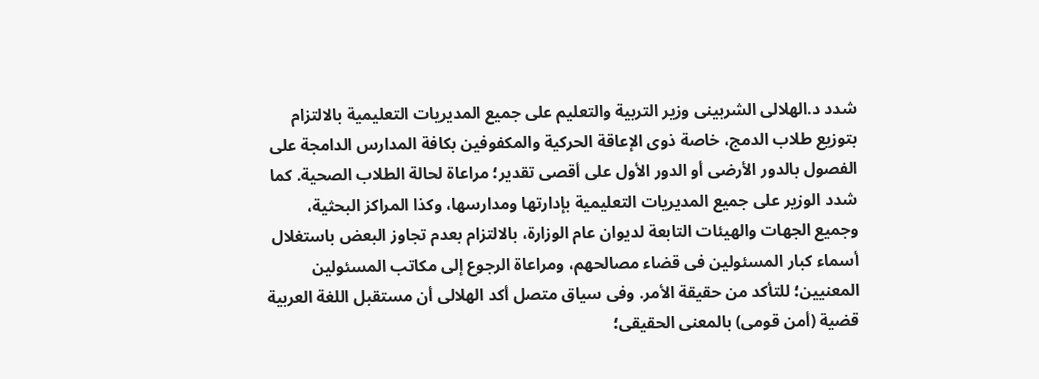شدد د.الهلالى الشربينى وزير التربية والتعليم على جميع المديريات التعليمية بالالتزام بتوزيع طلاب الدمج، خاصة ذوى الإعاقة الحركية والمكفوفين بكافة المدارس الدامجة على الفصول بالدور الأرضى أو الدور الأول على أقصى تقدير؛ مراعاة لحالة الطلاب الصحية. كما شدد الوزير على جميع المديريات التعليمية بإدارتها ومدارسها، وكذا المراكز البحثية، وجميع الجهات والهيئات التابعة لديوان عام الوزارة، بالالتزام بعدم تجاوز البعض باستغلال أسماء كبار المسئولين فى قضاء مصالحهم، ومراعاة الرجوع إلى مكاتب المسئولين المعنيين؛ للتأكد من حقيقة الأمر. وفى سياق متصل أكد الهلالى أن مستقبل اللغة العربية قضية (أمن قومى) بالمعنى الحقيقى؛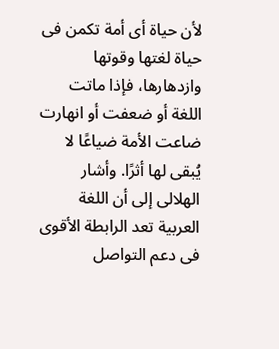لأن حياة أى أمة تكمن فى حياة لغتها وقوتها وازدهارها، فإذا ماتت اللغة أو ضعفت أو انهارت ضاعت الأمة ضياعًا لا يُبقى لها أثرًا. وأشار الهلالى إلى أن اللغة العربية تعد الرابطة الأقوى فى دعم التواصل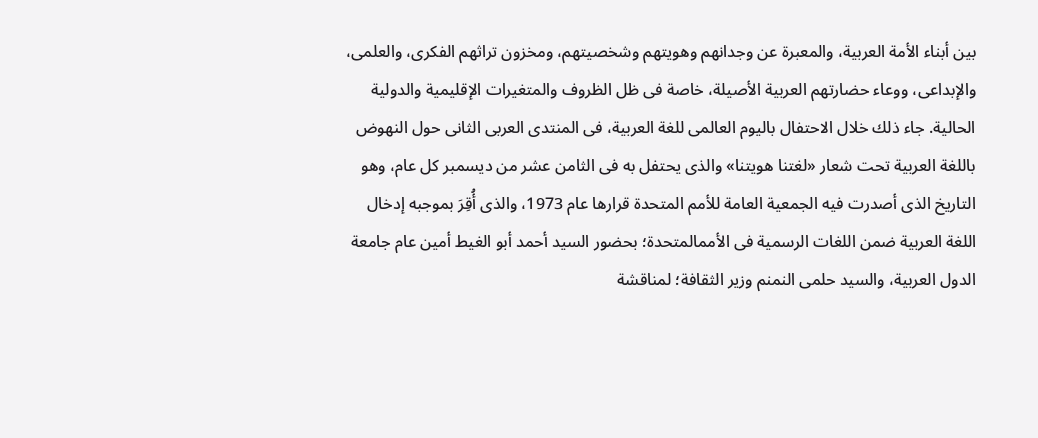بين أبناء الأمة العربية، والمعبرة عن وجدانهم وهويتهم وشخصيتهم، ومخزون تراثهم الفكرى، والعلمى، والإبداعى، ووعاء حضارتهم العربية الأصيلة، خاصة فى ظل الظروف والمتغيرات الإقليمية والدولية الحالية. جاء ذلك خلال الاحتفال باليوم العالمى للغة العربية، فى المنتدى العربى الثانى حول النهوض باللغة العربية تحت شعار «لغتنا هويتنا» والذى يحتفل به فى الثامن عشر من ديسمبر كل عام، وهو التاريخ الذى أصدرت فيه الجمعية العامة للأمم المتحدة قرارها عام 1973، والذى أُقِرَ بموجبه إدخال اللغة العربية ضمن اللغات الرسمية فى الأممالمتحدة؛ بحضور السيد أحمد أبو الغيط أمين عام جامعة الدول العربية، والسيد حلمى النمنم وزير الثقافة؛ لمناقشة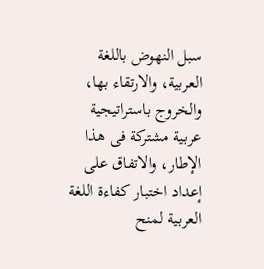سبل النهوض باللغة العربية، والارتقاء بها، والخروج باستراتيجية عربية مشتركة فى هذا الإطار، والاتفاق على إعداد اختبار كفاءة اللغة العربية لمنح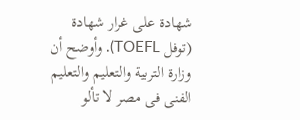شهادة على غرار شهادة (توفل TOEFL). وأوضح أن وزارة التربية والتعليم والتعليم الفنى فى مصر لا تألو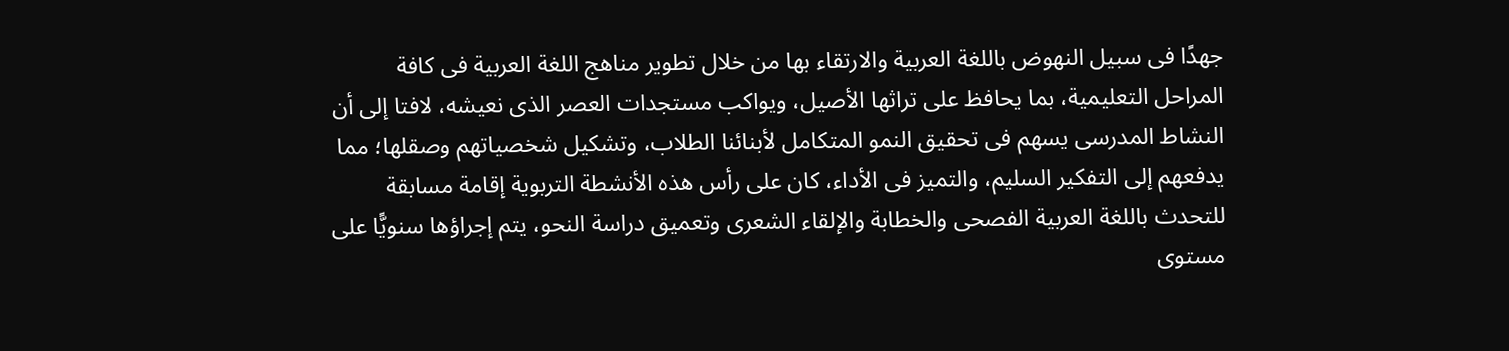جهدًا فى سبيل النهوض باللغة العربية والارتقاء بها من خلال تطوير مناهج اللغة العربية فى كافة المراحل التعليمية، بما يحافظ على تراثها الأصيل، ويواكب مستجدات العصر الذى نعيشه، لافتا إلى أن النشاط المدرسى يسهم فى تحقيق النمو المتكامل لأبنائنا الطلاب، وتشكيل شخصياتهم وصقلها؛ مما يدفعهم إلى التفكير السليم، والتميز فى الأداء، كان على رأس هذه الأنشطة التربوية إقامة مسابقة للتحدث باللغة العربية الفصحى والخطابة والإلقاء الشعرى وتعميق دراسة النحو، يتم إجراؤها سنويًّا على مستوى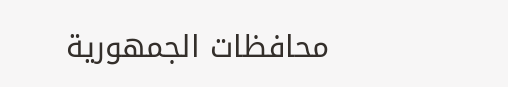محافظات الجمهورية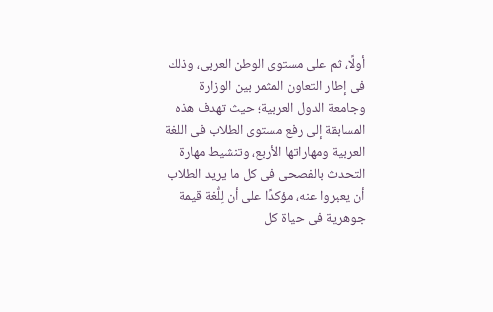أولًا، ثم على مستوى الوطن العربى، وذلك فى إطار التعاون المثمر بين الوزارة وجامعة الدول العربية؛ حيث تهدف هذه المسابقة إلى رفع مستوى الطلاب فى اللغة العربية ومهاراتها الأربع، وتنشيط مهارة التحدث بالفصحى فى كل ما يريد الطلاب أن يعبروا عنه، مؤكدًا على أن لِلُّغة قيمة جوهرية فى حياة كل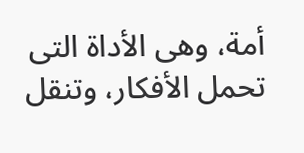أمة، وهى الأداة التى تحمل الأفكار، وتنقل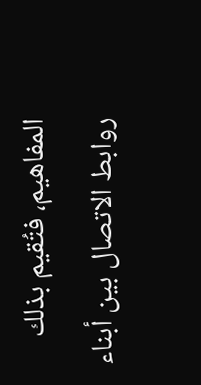المفاهيم، فتُقيم بذلك روابط الاتصال بين أبناء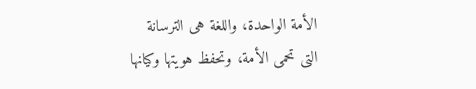الأمة الواحدة، واللغة هى الترسانة التى تحمى الأمة، وتحفظ هويتها وكيانها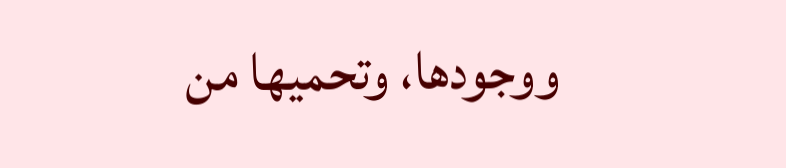ووجودها، وتحميها من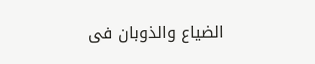الضياع والذوبان فى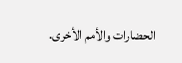الحضارات والأمم الأخرى.